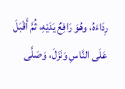رِدَاءَهُ، وهُوَ رَافِعٌ يَدَيْهِ، ثُمَّ أَقْبَلَ عَلَى النَّاسِ وَنَزَلَ، وَصَلَّى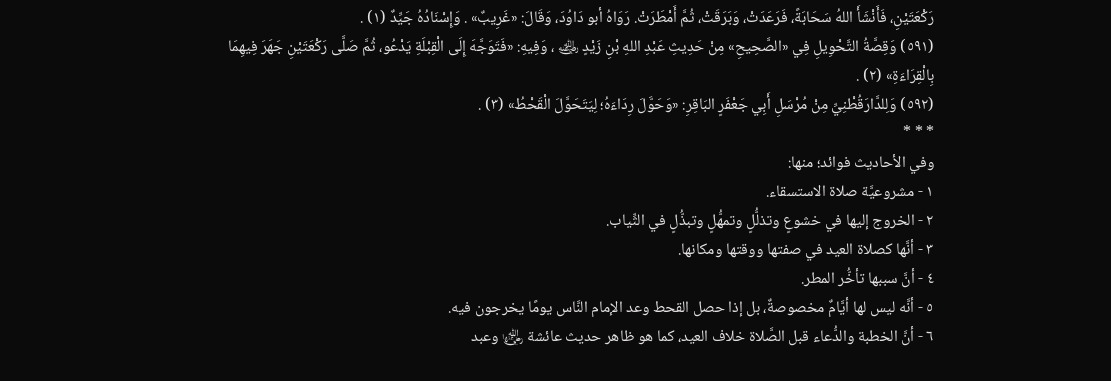رَكْعَتَيْنِ، فَأَنْشَأَ اللهُ سَحَابَةً، فَرَعَدَتْ، وَبَرَقَتْ، ثُمَّ أَمْطَرَتْ. رَوَاهُ أبو دَاوُدَ، وَقَالَ: «غَرِيبٌ» . وَإِسْنَادُهُ جَيِّدٌ (١) .
(٥٩١) وَقِصَّةُ التَّحْوِيلِ فِي «الصَّحِيحِ» مِنْ حَدِيثِ عَبْدِ اللهِ بْنِ زَيْدٍ ﵁ ، وَفِيهِ: «فَتَوَجَّهَ إِلَى الْقِبْلَةِ يَدْعُو، ثُمَّ صَلَّى رَكْعَتَيْنِ جَهَرَ فِيهِمَا بِالْقِرَاءَةِ» (٢) .
(٥٩٢) وَلِلدَّارَقُطْنِيِّ مِنْ مُرْسَلِ أَبِي جَعْفَرٍ البَاقِرِ: «وَحَوَّلَ رِدَاءَهُ؛ لِيَتَحَوَّلَ الْقَحْطُ» (٣) .
* * *
وفي الأحاديث فوائد؛ منها:
١ - مشروعيَّة صلاة الاستسقاء.
٢ - الخروج إليها في خشوعٍ وتذلُّلٍ وتمهُّلٍ وتبذُّلٍ في الثِّياب.
٣ - أنَّها كصلاة العيد في صفتها ووقتها ومكانها.
٤ - أنَّ سببها تأخُّر المطر.
٥ - أنَّه ليس لها أيَّامٌ مخصوصةٌ، بل إذا حصل القحط وعد الإمام النَّاس يومًا يخرجون فيه.
٦ - أنَّ الخطبة والدُّعاء قبل الصَّلاة خلاف العيد، كما هو ظاهر حديث عائشة ﵂ وعبد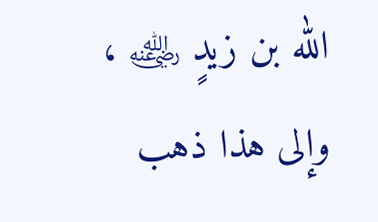الله بن زيدٍ ﵁ ، وإلى هذا ذهب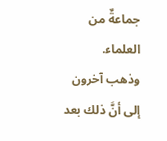جماعةٌ من العلماء.
وذهب آخرون إلى أنَّ ذلك بعد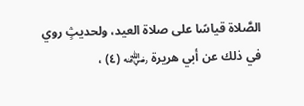الصَّلاة قياسًا على صلاة العيد، ولحديثٍ روي في ذلك عن أبي هريرة ﵁ (٤) ،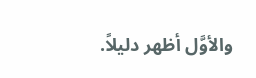والأوَّل أظهر دليلاً.